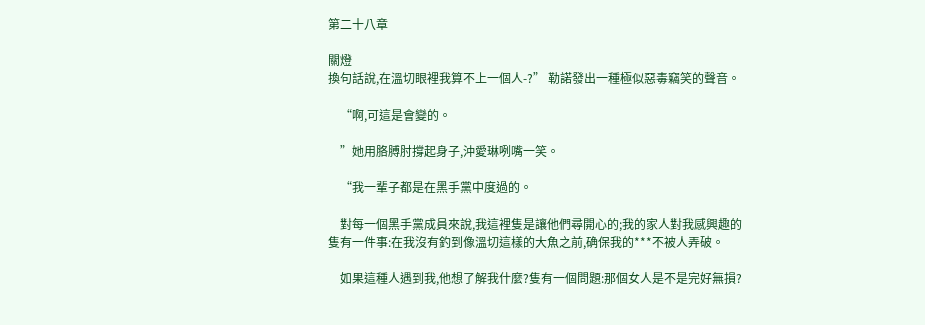第二十八章

關燈
換句話說,在溫切眼裡我算不上一個人-?” 勒諾發出一種極似惡毒竊笑的聲音。

    “啊,可這是會變的。

    ”她用胳膊肘撐起身子,沖愛琳咧嘴一笑。

    “我一輩子都是在黑手黨中度過的。

    對每一個黑手黨成員來說,我這裡隻是讓他們尋開心的;我的家人對我感興趣的隻有一件事:在我沒有釣到像溫切這樣的大魚之前,确保我的***不被人弄破。

    如果這種人遇到我,他想了解我什麼?隻有一個問題:那個女人是不是完好無損?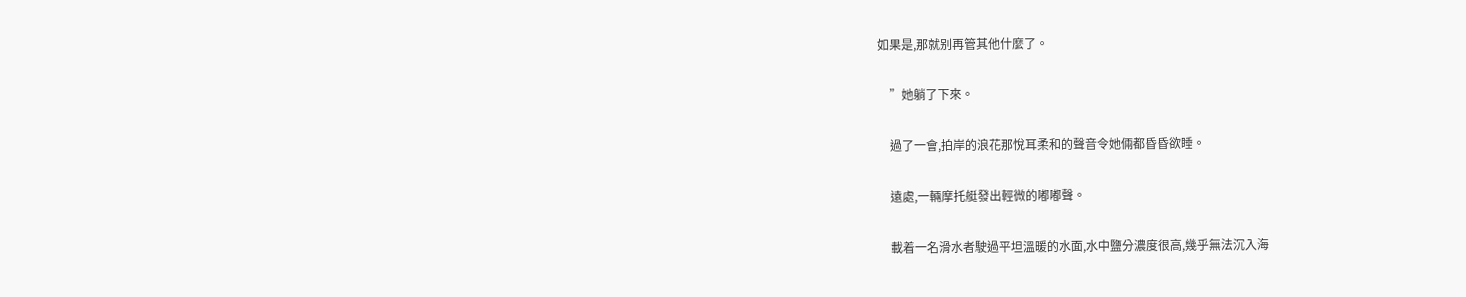如果是,那就别再管其他什麼了。

    ”她躺了下來。

    過了一會,拍岸的浪花那悅耳柔和的聲音令她倆都昏昏欲睡。

    遠處,一輛摩托艇發出輕微的嘟嘟聲。

    載着一名滑水者駛過平坦溫暖的水面,水中鹽分濃度很高,幾乎無法沉入海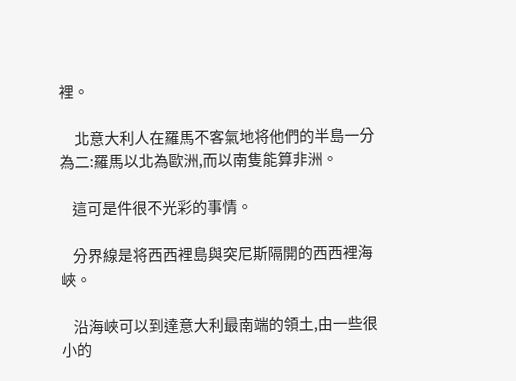裡。

     北意大利人在羅馬不客氣地将他們的半島一分為二:羅馬以北為歐洲,而以南隻能算非洲。

    這可是件很不光彩的事情。

    分界線是将西西裡島與突尼斯隔開的西西裡海峽。

    沿海峽可以到達意大利最南端的領土,由一些很小的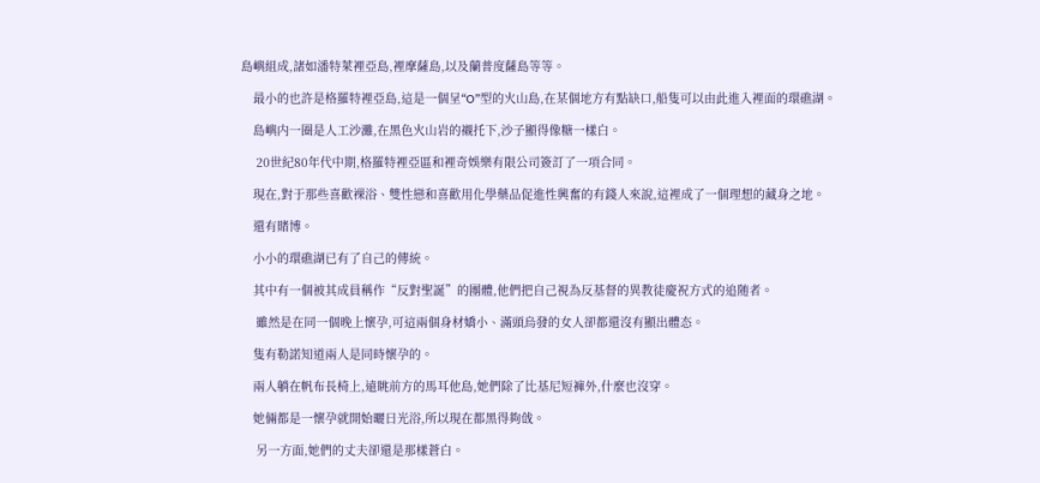島嶼組成,諸如潘特萊裡亞島,裡摩薩島,以及蘭普度薩島等等。

    最小的也許是格羅特裡亞島,這是一個呈“O”型的火山島,在某個地方有點缺口,船隻可以由此進入裡面的環礁湖。

    島嶼内一圈是人工沙灘,在黑色火山岩的襯托下,沙子顯得像糖一樣白。

     20世紀80年代中期,格羅特裡亞區和裡奇娛樂有限公司簽訂了一項合同。

    現在,對于那些喜歡裸浴、雙性戀和喜歡用化學藥品促進性興奮的有錢人來說,這裡成了一個理想的藏身之地。

    還有賭博。

    小小的環礁湖已有了自己的傳統。

    其中有一個被其成員稱作“反對聖誕”的團體,他們把自己視為反基督的異教徒慶祝方式的追随者。

     雖然是在同一個晚上懷孕,可這兩個身材嬌小、滿頭烏發的女人卻都還沒有顯出體态。

    隻有勒諾知道兩人是同時懷孕的。

    兩人躺在帆布長椅上,遠眺前方的馬耳他島,她們除了比基尼短褲外,什麼也沒穿。

    她倆都是一懷孕就開始曬日光浴,所以現在都黑得夠戗。

     另一方面,她們的丈夫卻還是那樣蒼白。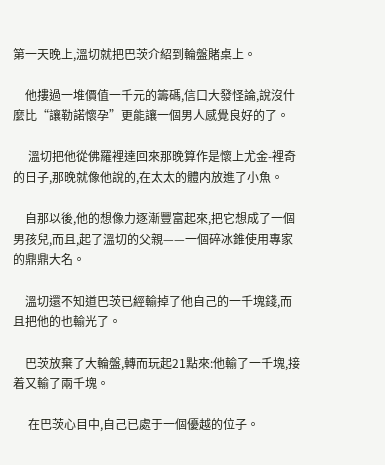第一天晚上,溫切就把巴茨介紹到輪盤賭桌上。

    他摟過一堆價值一千元的籌碼,信口大發怪論,說沒什麼比“讓勒諾懷孕”更能讓一個男人感覺良好的了。

     溫切把他從佛羅裡達回來那晚算作是懷上尤金-裡奇的日子,那晚就像他說的,在太太的體内放進了小魚。

    自那以後,他的想像力逐漸豐富起來,把它想成了一個男孩兒,而且,起了溫切的父親——一個碎冰錐使用專家的鼎鼎大名。

    溫切還不知道巴茨已經輸掉了他自己的一千塊錢,而且把他的也輸光了。

    巴茨放棄了大輪盤,轉而玩起21點來:他輸了一千塊,接着又輸了兩千塊。

     在巴茨心目中,自己已處于一個優越的位子。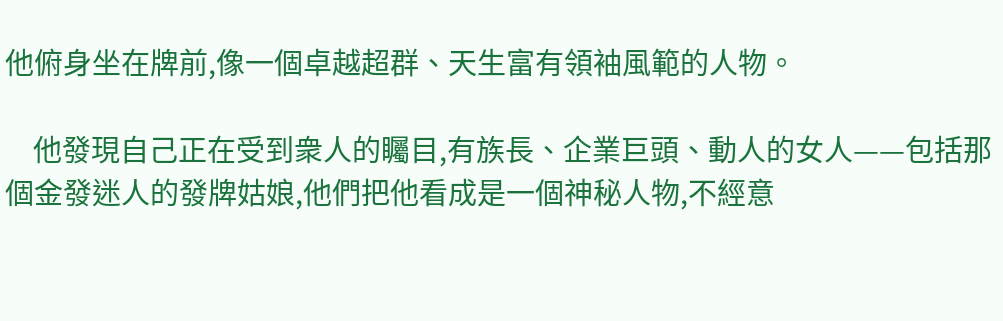他俯身坐在牌前,像一個卓越超群、天生富有領袖風範的人物。

    他發現自己正在受到衆人的矚目,有族長、企業巨頭、動人的女人——包括那個金發迷人的發牌姑娘,他們把他看成是一個神秘人物,不經意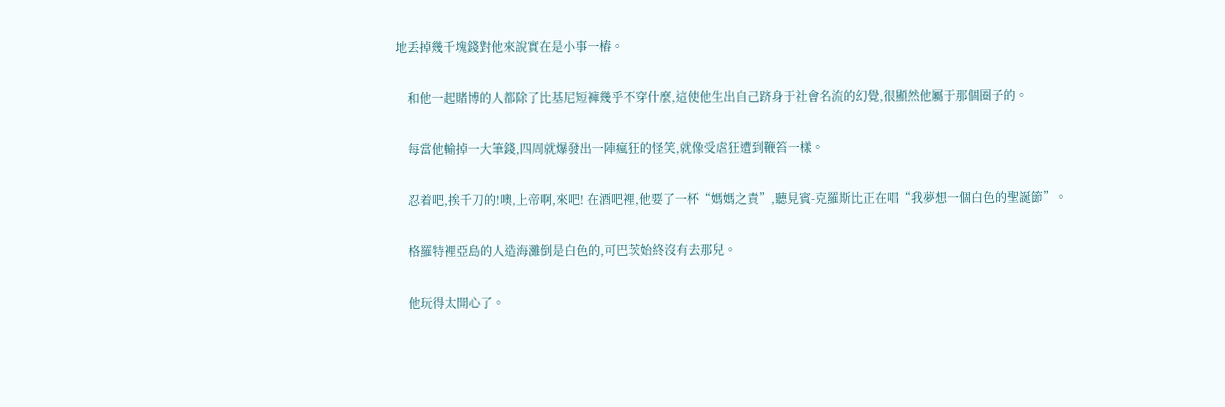地丢掉幾千塊錢對他來說實在是小事一樁。

    和他一起賭博的人都除了比基尼短褲幾乎不穿什麼,這使他生出自己跻身于社會名流的幻覺,很顯然他屬于那個圈子的。

    每當他輸掉一大筆錢,四周就爆發出一陣瘋狂的怪笑,就像受虐狂遭到鞭笞一樣。

    忍着吧,挨千刀的!噢,上帝啊,來吧! 在酒吧裡,他要了一杯“媽媽之責”,聽見賓-克羅斯比正在唱“我夢想一個白色的聖誕節”。

    格羅特裡亞島的人造海灘倒是白色的,可巴茨始終沒有去那兒。

    他玩得太開心了。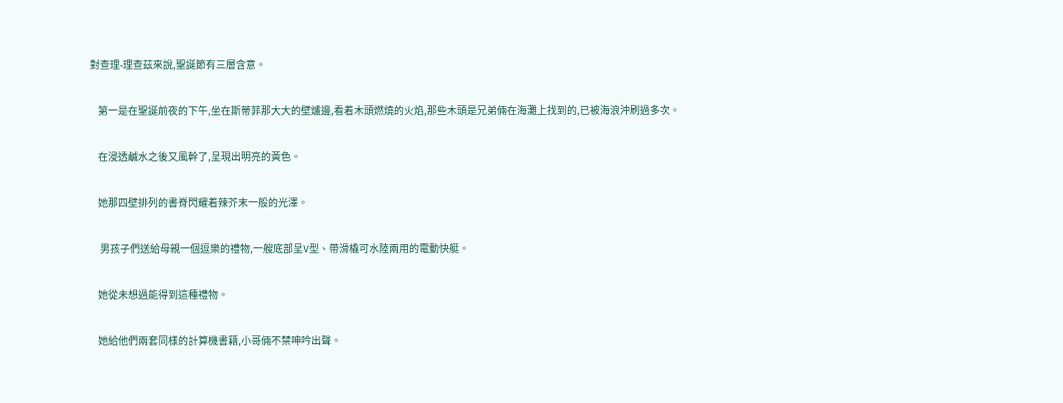對查理-理查茲來說,聖誕節有三層含意。

    第一是在聖誕前夜的下午,坐在斯蒂菲那大大的壁爐邊,看着木頭燃燒的火焰,那些木頭是兄弟倆在海灘上找到的,已被海浪沖刷過多次。

    在浸透鹹水之後又風幹了,呈現出明亮的黃色。

    她那四壁排列的書脊閃耀着辣芥末一般的光澤。

     男孩子們送給母親一個逗樂的禮物,一艘底部呈V型、帶滑橇可水陸兩用的電動快艇。

    她從未想過能得到這種禮物。

    她給他們兩套同樣的計算機書籍,小哥倆不禁呻吟出聲。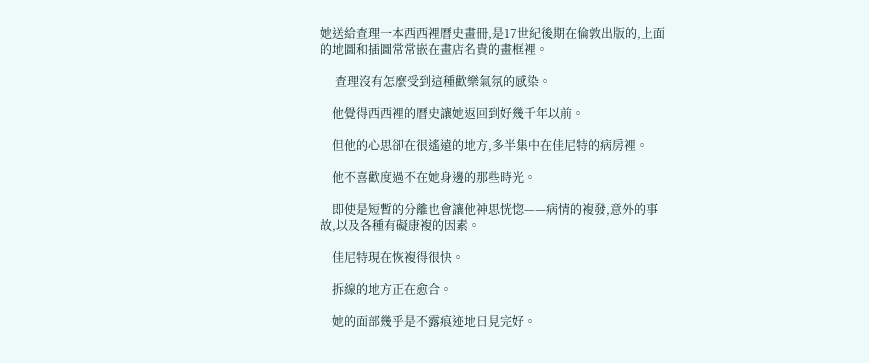她送給查理一本西西裡曆史畫冊,是17世紀後期在倫敦出版的,上面的地圖和插圖常常嵌在畫店名貴的畫框裡。

     查理沒有怎麼受到這種歡樂氣氛的感染。

    他覺得西西裡的曆史讓她返回到好幾千年以前。

    但他的心思卻在很遙遠的地方,多半集中在佳尼特的病房裡。

    他不喜歡度過不在她身邊的那些時光。

    即使是短暫的分離也會讓他神思恍惚——病情的複發,意外的事故,以及各種有礙康複的因素。

    佳尼特現在恢複得很快。

    拆線的地方正在愈合。

    她的面部幾乎是不露痕迹地日見完好。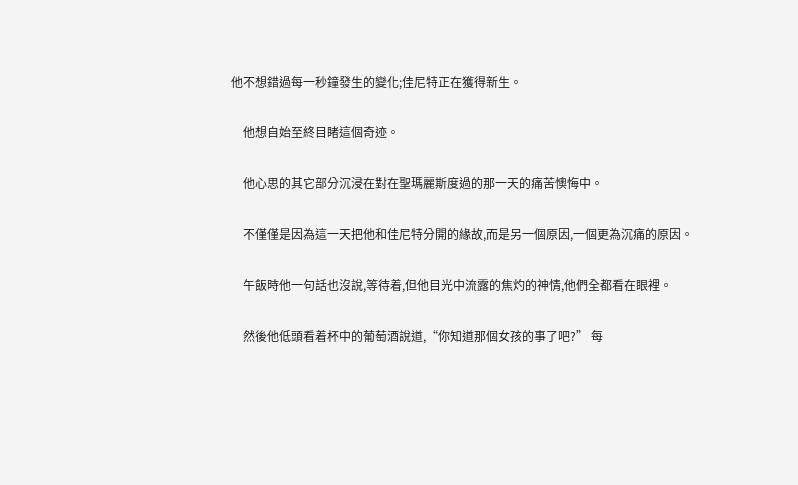他不想錯過每一秒鐘發生的變化;佳尼特正在獲得新生。

    他想自始至終目睹這個奇迹。

    他心思的其它部分沉浸在對在聖瑪麗斯度過的那一天的痛苦懊悔中。

    不僅僅是因為這一天把他和佳尼特分開的緣故,而是另一個原因,一個更為沉痛的原因。

    午飯時他一句話也沒說,等待着,但他目光中流露的焦灼的神情,他們全都看在眼裡。

    然後他低頭看着杯中的葡萄酒說道,“你知道那個女孩的事了吧?” 每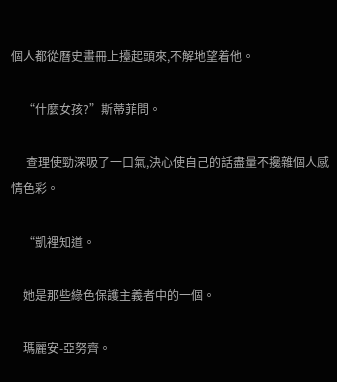個人都從曆史畫冊上擡起頭來,不解地望着他。

    “什麼女孩?”斯蒂菲問。

     查理使勁深吸了一口氣,決心使自己的話盡量不攙雜個人感情色彩。

    “凱裡知道。

    她是那些綠色保護主義者中的一個。

    瑪麗安-亞努齊。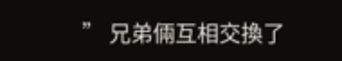” 兄弟倆互相交換了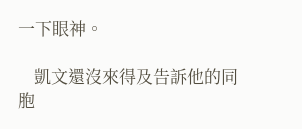一下眼神。

    凱文還沒來得及告訴他的同胞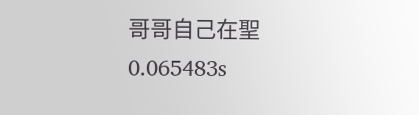哥哥自己在聖
0.065483s